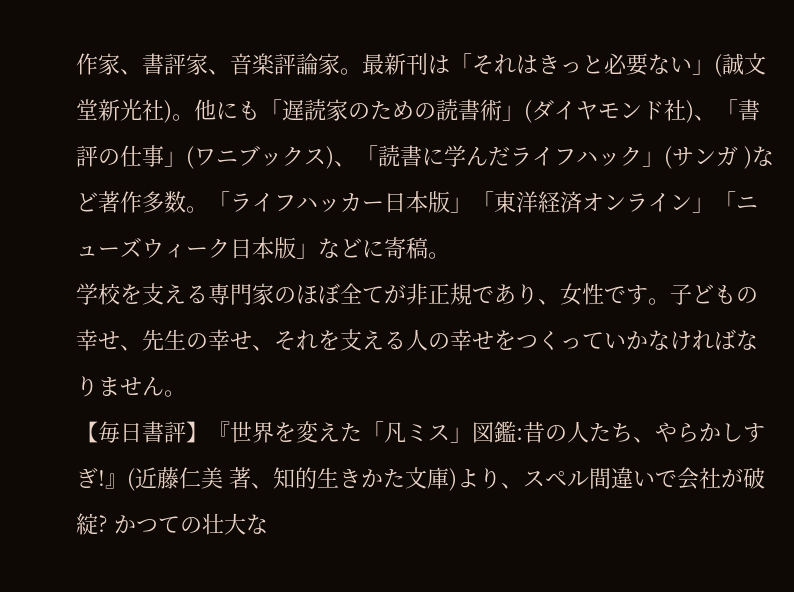作家、書評家、音楽評論家。最新刊は「それはきっと必要ない」(誠文堂新光社)。他にも「遅読家のための読書術」(ダイヤモンド社)、「書評の仕事」(ワニブックス)、「読書に学んだライフハック」(サンガ )など著作多数。「ライフハッカー日本版」「東洋経済オンライン」「ニューズウィーク日本版」などに寄稿。
学校を支える専門家のほぼ全てが非正規であり、女性です。子どもの幸せ、先生の幸せ、それを支える人の幸せをつくっていかなければなりません。
【毎日書評】『世界を変えた「凡ミス」図鑑:昔の人たち、やらかしすぎ!』(近藤仁美 著、知的生きかた文庫)より、スペル間違いで会社が破綻? かつての壮大な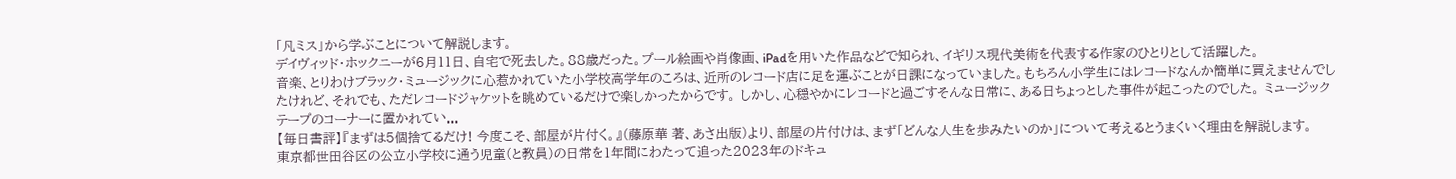「凡ミス」から学ぶことについて解説します。
デイヴィッド・ホックニーが6月11日、自宅で死去した。88歳だった。プール絵画や肖像画、iPadを用いた作品などで知られ、イギリス現代美術を代表する作家のひとりとして活躍した。
音楽、とりわけブラック・ミュージックに心惹かれていた小学校高学年のころは、近所のレコード店に足を運ぶことが日課になっていました。もちろん小学生にはレコードなんか簡単に買えませんでしたけれど、それでも、ただレコードジャケットを眺めているだけで楽しかったからです。 しかし、心穏やかにレコードと過ごすそんな日常に、ある日ちょっとした事件が起こったのでした。 ミュージックテープのコーナーに置かれてい...
【毎日書評】『まずは5個捨てるだけ! 今度こそ、部屋が片付く。』(藤原華 著、あさ出版)より、部屋の片付けは、まず「どんな人生を歩みたいのか」について考えるとうまくいく理由を解説します。
東京都世田谷区の公立小学校に通う児童(と教員)の日常を1年間にわたって追った2023年のドキュ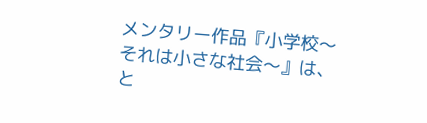メンタリー作品『小学校〜それは小さな社会〜』は、と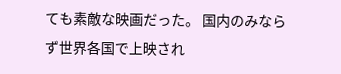ても素敵な映画だった。 国内のみならず世界各国で上映され